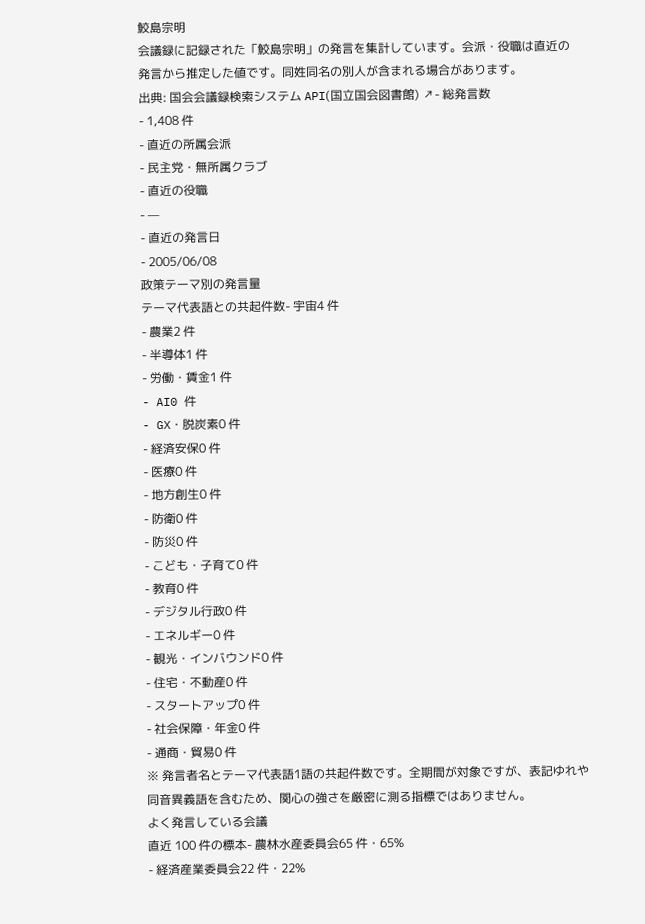鮫島宗明
会議録に記録された「鮫島宗明」の発言を集計しています。会派・役職は直近の発言から推定した値です。同姓同名の別人が含まれる場合があります。
出典: 国会会議録検索システム API(国立国会図書館) ↗- 総発言数
- 1,408 件
- 直近の所属会派
- 民主党・無所属クラブ
- 直近の役職
- —
- 直近の発言日
- 2005/06/08
政策テーマ別の発言量
テーマ代表語との共起件数- 宇宙4 件
- 農業2 件
- 半導体1 件
- 労働・賃金1 件
- AI0 件
- GX・脱炭素0 件
- 経済安保0 件
- 医療0 件
- 地方創生0 件
- 防衛0 件
- 防災0 件
- こども・子育て0 件
- 教育0 件
- デジタル行政0 件
- エネルギー0 件
- 観光・インバウンド0 件
- 住宅・不動産0 件
- スタートアップ0 件
- 社会保障・年金0 件
- 通商・貿易0 件
※ 発言者名とテーマ代表語1語の共起件数です。全期間が対象ですが、表記ゆれや 同音異義語を含むため、関心の強さを厳密に測る指標ではありません。
よく発言している会議
直近 100 件の標本- 農林水産委員会65 件・65%
- 経済産業委員会22 件・22%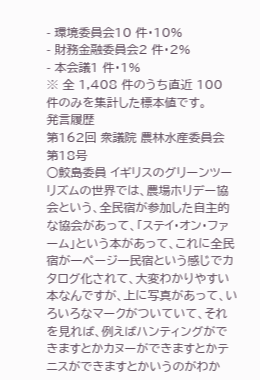- 環境委員会10 件・10%
- 財務金融委員会2 件・2%
- 本会議1 件・1%
※ 全 1,408 件のうち直近 100 件のみを集計した標本値です。
発言履歴
第162回 衆議院 農林水産委員会 第18号
○鮫島委員 イギリスのグリーンツーリズムの世界では、農場ホリデー協会という、全民宿が参加した自主的な協会があって、「ステイ・オン・ファーム」という本があって、これに全民宿が一ページ一民宿という感じでカタログ化されて、大変わかりやすい本なんですが、上に写真があって、いろいろなマークがついていて、それを見れば、例えばハンティングができますとかカヌーができますとかテニスができますとかいうのがわか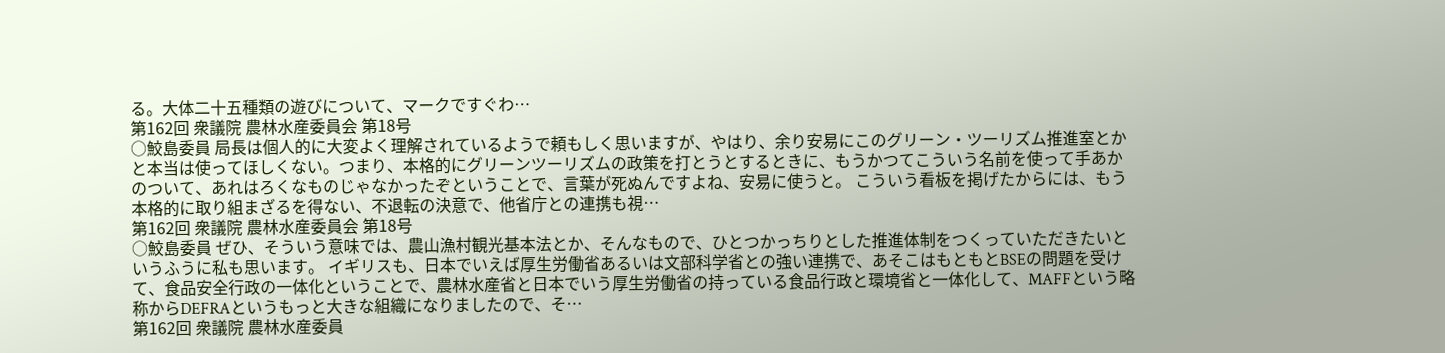る。大体二十五種類の遊びについて、マークですぐわ…
第162回 衆議院 農林水産委員会 第18号
○鮫島委員 局長は個人的に大変よく理解されているようで頼もしく思いますが、やはり、余り安易にこのグリーン・ツーリズム推進室とかと本当は使ってほしくない。つまり、本格的にグリーンツーリズムの政策を打とうとするときに、もうかつてこういう名前を使って手あかのついて、あれはろくなものじゃなかったぞということで、言葉が死ぬんですよね、安易に使うと。 こういう看板を掲げたからには、もう本格的に取り組まざるを得ない、不退転の決意で、他省庁との連携も視…
第162回 衆議院 農林水産委員会 第18号
○鮫島委員 ぜひ、そういう意味では、農山漁村観光基本法とか、そんなもので、ひとつかっちりとした推進体制をつくっていただきたいというふうに私も思います。 イギリスも、日本でいえば厚生労働省あるいは文部科学省との強い連携で、あそこはもともとBSEの問題を受けて、食品安全行政の一体化ということで、農林水産省と日本でいう厚生労働省の持っている食品行政と環境省と一体化して、MAFFという略称からDEFRAというもっと大きな組織になりましたので、そ…
第162回 衆議院 農林水産委員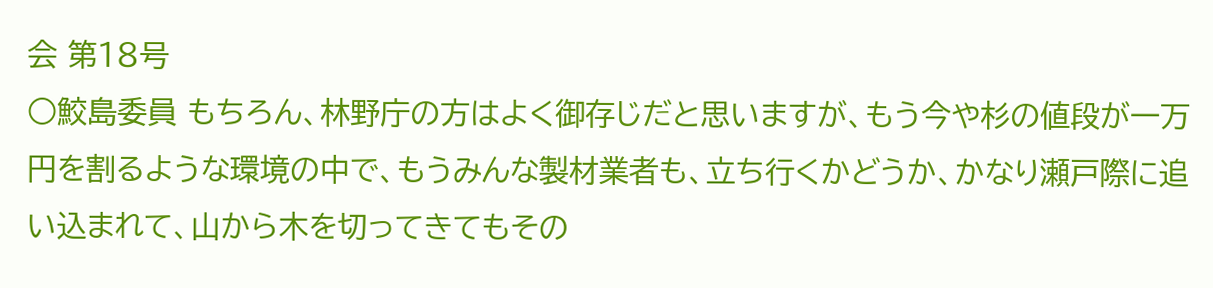会 第18号
○鮫島委員 もちろん、林野庁の方はよく御存じだと思いますが、もう今や杉の値段が一万円を割るような環境の中で、もうみんな製材業者も、立ち行くかどうか、かなり瀬戸際に追い込まれて、山から木を切ってきてもその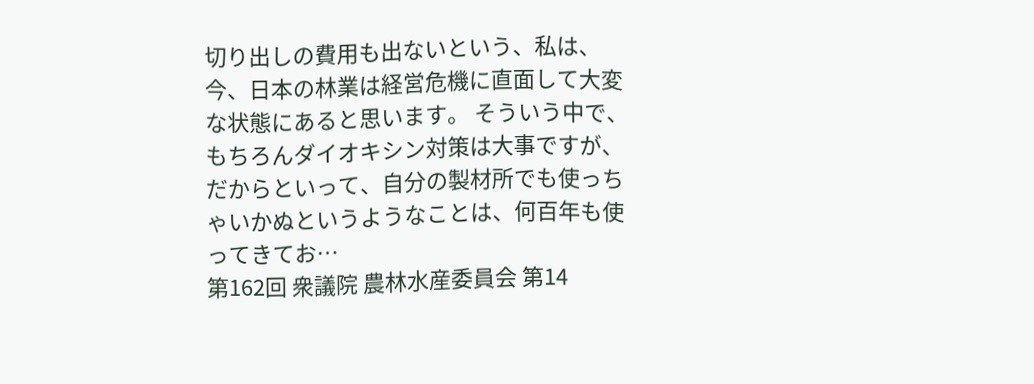切り出しの費用も出ないという、私は、今、日本の林業は経営危機に直面して大変な状態にあると思います。 そういう中で、もちろんダイオキシン対策は大事ですが、だからといって、自分の製材所でも使っちゃいかぬというようなことは、何百年も使ってきてお…
第162回 衆議院 農林水産委員会 第14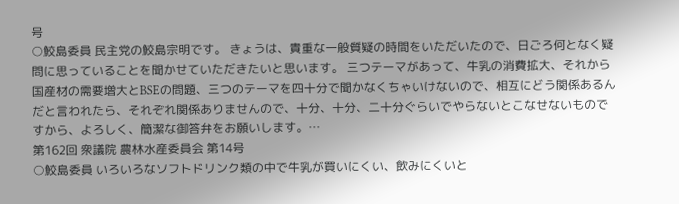号
○鮫島委員 民主党の鮫島宗明です。 きょうは、貴重な一般質疑の時間をいただいたので、日ごろ何となく疑問に思っていることを聞かせていただきたいと思います。 三つテーマがあって、牛乳の消費拡大、それから国産材の需要増大とBSEの問題、三つのテーマを四十分で聞かなくちゃいけないので、相互にどう関係あるんだと言われたら、それぞれ関係ありませんので、十分、十分、二十分ぐらいでやらないとこなせないものですから、よろしく、簡潔な御答弁をお願いします。…
第162回 衆議院 農林水産委員会 第14号
○鮫島委員 いろいろなソフトドリンク類の中で牛乳が買いにくい、飲みにくいと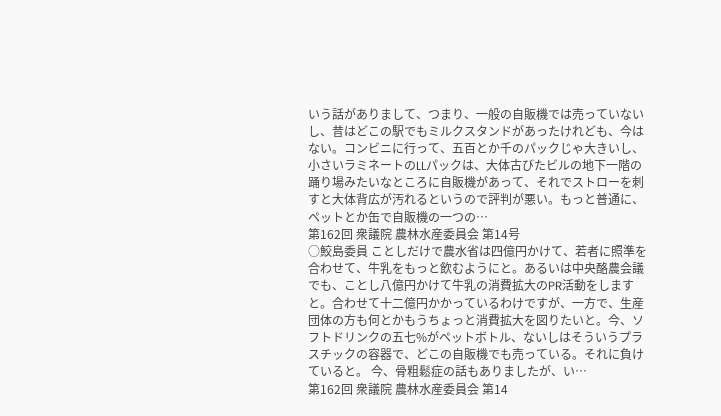いう話がありまして、つまり、一般の自販機では売っていないし、昔はどこの駅でもミルクスタンドがあったけれども、今はない。コンビニに行って、五百とか千のパックじゃ大きいし、小さいラミネートのLLパックは、大体古びたビルの地下一階の踊り場みたいなところに自販機があって、それでストローを刺すと大体背広が汚れるというので評判が悪い。もっと普通に、ペットとか缶で自販機の一つの…
第162回 衆議院 農林水産委員会 第14号
○鮫島委員 ことしだけで農水省は四億円かけて、若者に照準を合わせて、牛乳をもっと飲むようにと。あるいは中央酪農会議でも、ことし八億円かけて牛乳の消費拡大のPR活動をしますと。合わせて十二億円かかっているわけですが、一方で、生産団体の方も何とかもうちょっと消費拡大を図りたいと。今、ソフトドリンクの五七%がペットボトル、ないしはそういうプラスチックの容器で、どこの自販機でも売っている。それに負けていると。 今、骨粗鬆症の話もありましたが、い…
第162回 衆議院 農林水産委員会 第14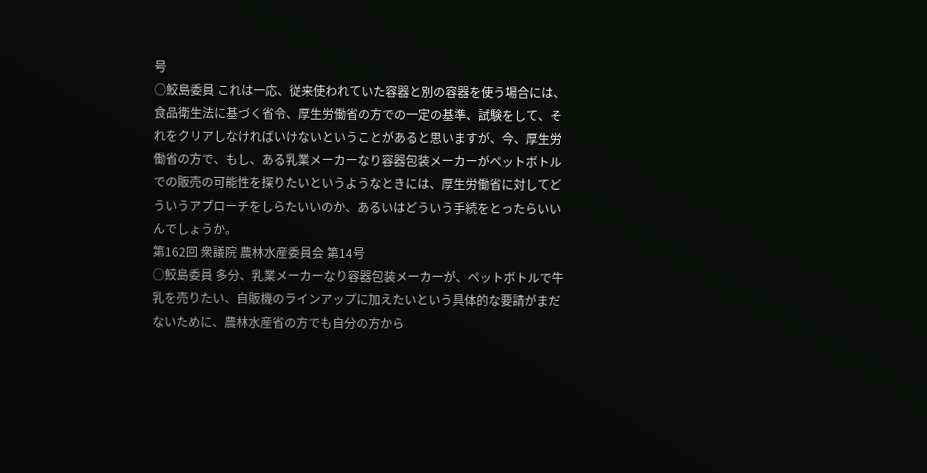号
○鮫島委員 これは一応、従来使われていた容器と別の容器を使う場合には、食品衛生法に基づく省令、厚生労働省の方での一定の基準、試験をして、それをクリアしなければいけないということがあると思いますが、今、厚生労働省の方で、もし、ある乳業メーカーなり容器包装メーカーがペットボトルでの販売の可能性を探りたいというようなときには、厚生労働省に対してどういうアプローチをしらたいいのか、あるいはどういう手続をとったらいいんでしょうか。
第162回 衆議院 農林水産委員会 第14号
○鮫島委員 多分、乳業メーカーなり容器包装メーカーが、ペットボトルで牛乳を売りたい、自販機のラインアップに加えたいという具体的な要請がまだないために、農林水産省の方でも自分の方から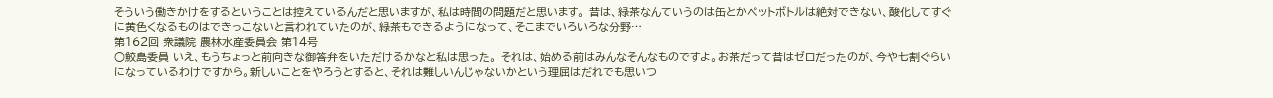そういう働きかけをするということは控えているんだと思いますが、私は時間の問題だと思います。 昔は、緑茶なんていうのは缶とかペットボトルは絶対できない、酸化してすぐに黄色くなるものはできっこないと言われていたのが、緑茶もできるようになって、そこまでいろいろな分野…
第162回 衆議院 農林水産委員会 第14号
○鮫島委員 いえ、もうちょっと前向きな御答弁をいただけるかなと私は思った。 それは、始める前はみんなそんなものですよ。お茶だって昔はゼロだったのが、今や七割ぐらいになっているわけですから。新しいことをやろうとすると、それは難しいんじゃないかという理屈はだれでも思いつ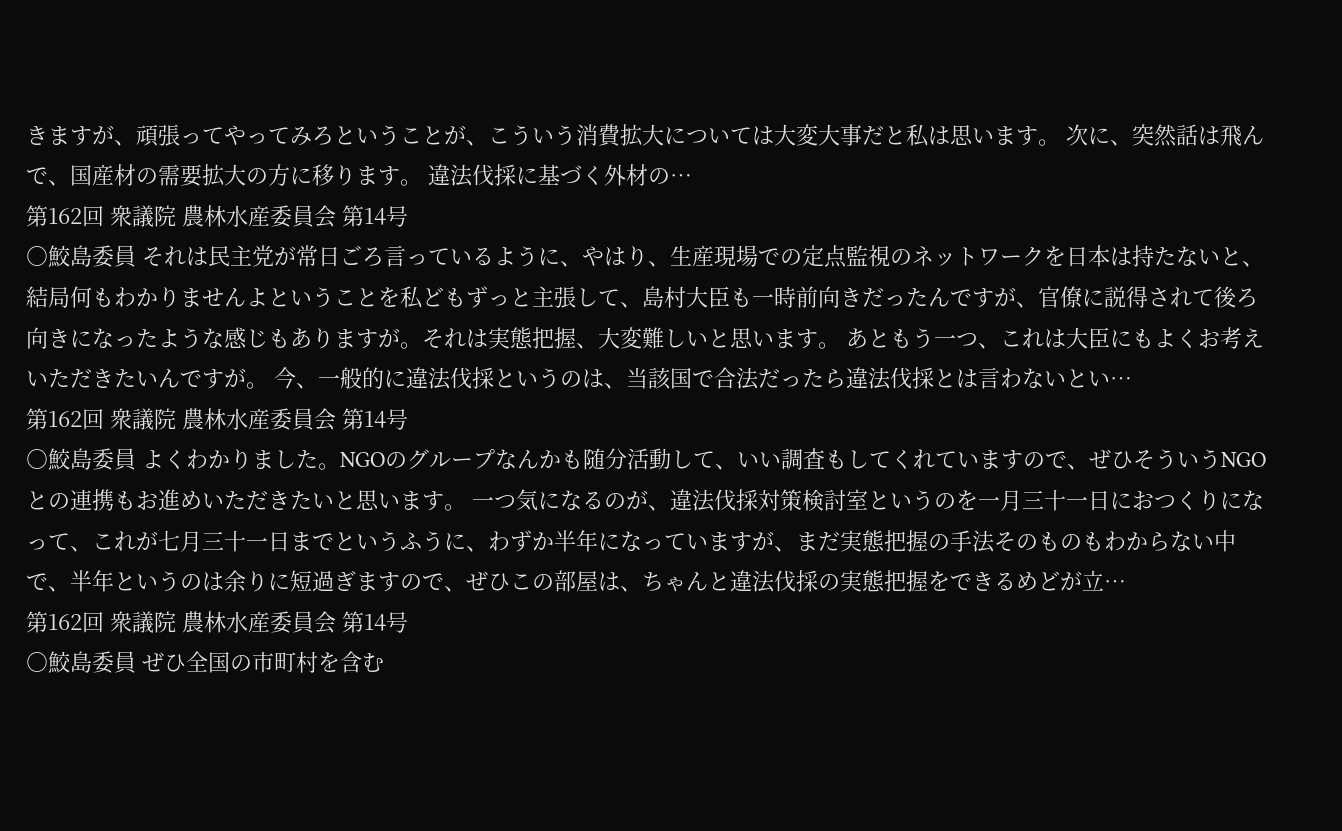きますが、頑張ってやってみろということが、こういう消費拡大については大変大事だと私は思います。 次に、突然話は飛んで、国産材の需要拡大の方に移ります。 違法伐採に基づく外材の…
第162回 衆議院 農林水産委員会 第14号
○鮫島委員 それは民主党が常日ごろ言っているように、やはり、生産現場での定点監視のネットワークを日本は持たないと、結局何もわかりませんよということを私どもずっと主張して、島村大臣も一時前向きだったんですが、官僚に説得されて後ろ向きになったような感じもありますが。それは実態把握、大変難しいと思います。 あともう一つ、これは大臣にもよくお考えいただきたいんですが。 今、一般的に違法伐採というのは、当該国で合法だったら違法伐採とは言わないとい…
第162回 衆議院 農林水産委員会 第14号
○鮫島委員 よくわかりました。NGOのグループなんかも随分活動して、いい調査もしてくれていますので、ぜひそういうNGOとの連携もお進めいただきたいと思います。 一つ気になるのが、違法伐採対策検討室というのを一月三十一日におつくりになって、これが七月三十一日までというふうに、わずか半年になっていますが、まだ実態把握の手法そのものもわからない中で、半年というのは余りに短過ぎますので、ぜひこの部屋は、ちゃんと違法伐採の実態把握をできるめどが立…
第162回 衆議院 農林水産委員会 第14号
○鮫島委員 ぜひ全国の市町村を含む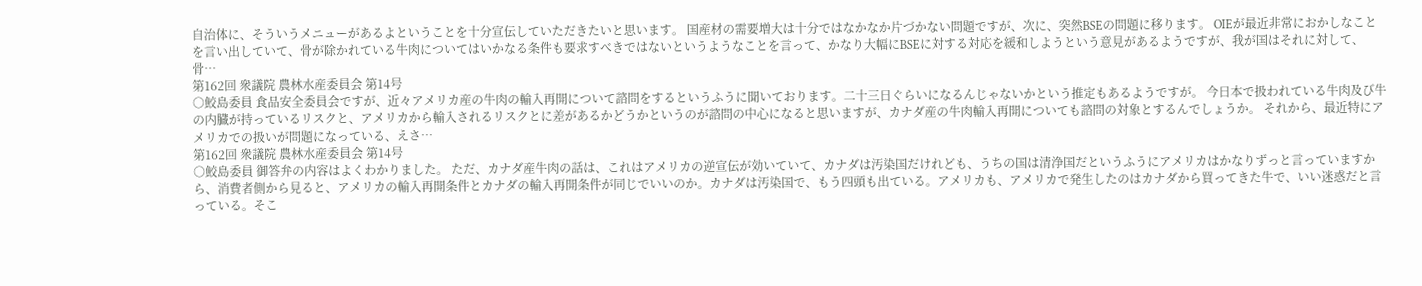自治体に、そういうメニューがあるよということを十分宣伝していただきたいと思います。 国産材の需要増大は十分ではなかなか片づかない問題ですが、次に、突然BSEの問題に移ります。 OIEが最近非常におかしなことを言い出していて、骨が除かれている牛肉についてはいかなる条件も要求すべきではないというようなことを言って、かなり大幅にBSEに対する対応を緩和しようという意見があるようですが、我が国はそれに対して、骨…
第162回 衆議院 農林水産委員会 第14号
○鮫島委員 食品安全委員会ですが、近々アメリカ産の牛肉の輸入再開について諮問をするというふうに聞いております。二十三日ぐらいになるんじゃないかという推定もあるようですが。 今日本で扱われている牛肉及び牛の内臓が持っているリスクと、アメリカから輸入されるリスクとに差があるかどうかというのが諮問の中心になると思いますが、カナダ産の牛肉輸入再開についても諮問の対象とするんでしょうか。 それから、最近特にアメリカでの扱いが問題になっている、えさ…
第162回 衆議院 農林水産委員会 第14号
○鮫島委員 御答弁の内容はよくわかりました。 ただ、カナダ産牛肉の話は、これはアメリカの逆宣伝が効いていて、カナダは汚染国だけれども、うちの国は清浄国だというふうにアメリカはかなりずっと言っていますから、消費者側から見ると、アメリカの輸入再開条件とカナダの輸入再開条件が同じでいいのか。カナダは汚染国で、もう四頭も出ている。アメリカも、アメリカで発生したのはカナダから買ってきた牛で、いい迷惑だと言っている。そこ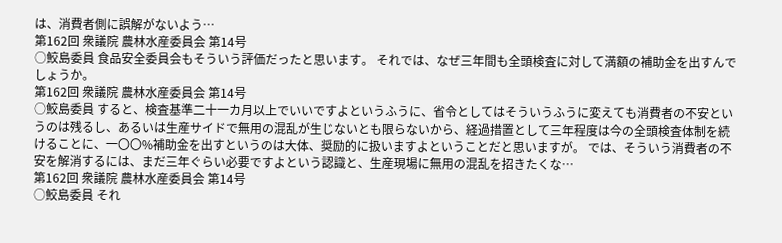は、消費者側に誤解がないよう…
第162回 衆議院 農林水産委員会 第14号
○鮫島委員 食品安全委員会もそういう評価だったと思います。 それでは、なぜ三年間も全頭検査に対して満額の補助金を出すんでしょうか。
第162回 衆議院 農林水産委員会 第14号
○鮫島委員 すると、検査基準二十一カ月以上でいいですよというふうに、省令としてはそういうふうに変えても消費者の不安というのは残るし、あるいは生産サイドで無用の混乱が生じないとも限らないから、経過措置として三年程度は今の全頭検査体制を続けることに、一〇〇%補助金を出すというのは大体、奨励的に扱いますよということだと思いますが。 では、そういう消費者の不安を解消するには、まだ三年ぐらい必要ですよという認識と、生産現場に無用の混乱を招きたくな…
第162回 衆議院 農林水産委員会 第14号
○鮫島委員 それ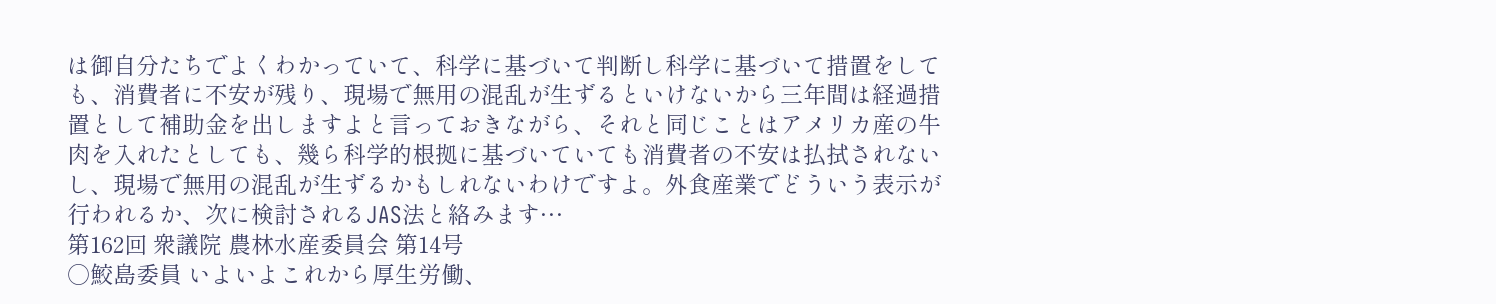は御自分たちでよくわかっていて、科学に基づいて判断し科学に基づいて措置をしても、消費者に不安が残り、現場で無用の混乱が生ずるといけないから三年間は経過措置として補助金を出しますよと言っておきながら、それと同じことはアメリカ産の牛肉を入れたとしても、幾ら科学的根拠に基づいていても消費者の不安は払拭されないし、現場で無用の混乱が生ずるかもしれないわけですよ。外食産業でどういう表示が行われるか、次に検討されるJAS法と絡みます…
第162回 衆議院 農林水産委員会 第14号
○鮫島委員 いよいよこれから厚生労働、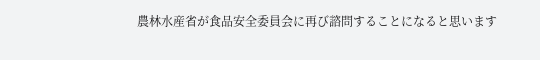農林水産省が食品安全委員会に再び諮問することになると思います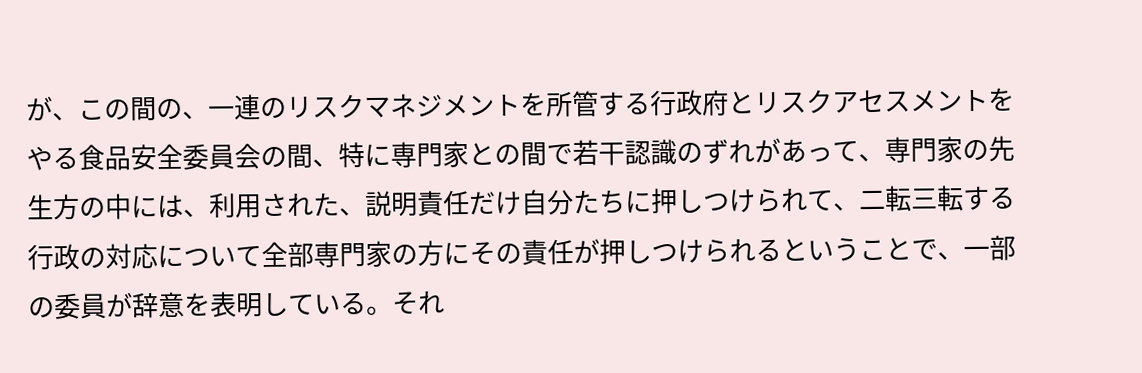が、この間の、一連のリスクマネジメントを所管する行政府とリスクアセスメントをやる食品安全委員会の間、特に専門家との間で若干認識のずれがあって、専門家の先生方の中には、利用された、説明責任だけ自分たちに押しつけられて、二転三転する行政の対応について全部専門家の方にその責任が押しつけられるということで、一部の委員が辞意を表明している。それ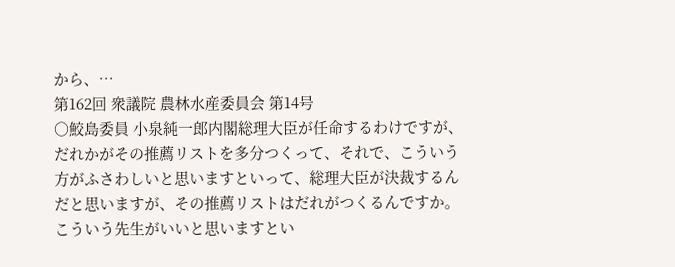から、…
第162回 衆議院 農林水産委員会 第14号
○鮫島委員 小泉純一郎内閣総理大臣が任命するわけですが、だれかがその推薦リストを多分つくって、それで、こういう方がふさわしいと思いますといって、総理大臣が決裁するんだと思いますが、その推薦リストはだれがつくるんですか。こういう先生がいいと思いますとい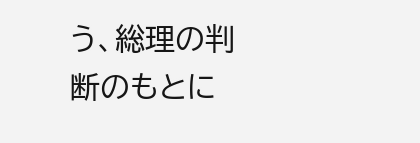う、総理の判断のもとに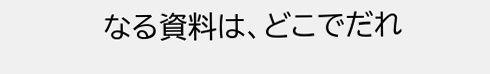なる資料は、どこでだれ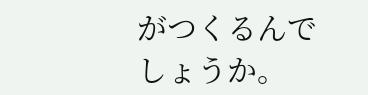がつくるんでしょうか。